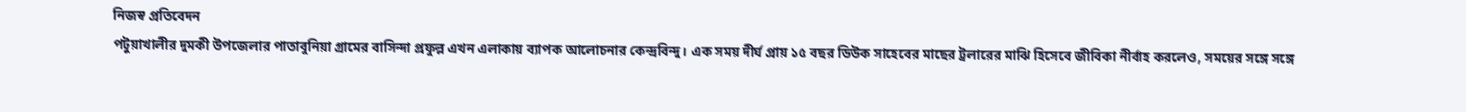নিজস্ব প্রতিবেদন
পটুয়াখালীর দুমকী উপজেলার পাতাবুনিয়া গ্রামের বাসিন্দা প্রফুল্ল এখন এলাকায় ব্যাপক আলোচনার কেন্দ্রবিন্দু। এক সময় দীর্ঘ প্রায় ১৫ বছর ডিউক সাহেবের মাছের ট্রলারের মাঝি হিসেবে জীবিকা নীর্বাহ করলেও, সময়ের সঙ্গে সঙ্গে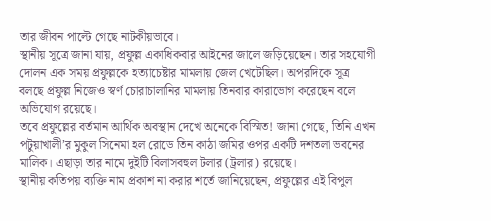তার জীবন পাল্টে গেছে নাটকীয়ভাবে।
স্থানীয় সূত্রে জানা যায়, প্রফুল্ল একাধিকবার আইনের জালে জড়িয়েছেন। তার সহযোগী দোলন এক সময় প্রফুল্লকে হত্যাচেষ্টার মামলায় জেল খেটেছিল। অপরদিকে সূত্র বলছে প্রফুল্ল নিজেও স্বর্ণ চোরাচালানির মামলায় তিনবার কারাভোগ করেছেন বলে অভিযোগ রয়েছে।
তবে প্রফুল্লের বর্তমান আর্থিক অবস্থান দেখে অনেকে বিস্মিত! জানা গেছে, তিনি এখন পটুয়াখালী’র মুকুল সিনেমা হল রোডে তিন কাঠা জমির ওপর একটি দশতলা ভবনের মালিক। এছাড়া তার নামে দুইটি বিলাসবহুল টলার (ট্রলার) রয়েছে।
স্থানীয় কতিপয় ব্যক্তি নাম প্রকাশ না করার শর্তে জানিয়েছেন, প্রফুল্লের এই বিপুল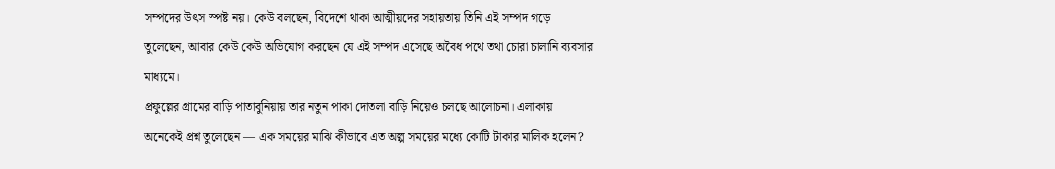সম্পদের উৎস স্পষ্ট নয়। কেউ বলছেন, বিদেশে থাকা আত্মীয়দের সহায়তায় তিনি এই সম্পদ গড়ে তুলেছেন, আবার কেউ কেউ অভিযোগ করছেন যে এই সম্পদ এসেছে অবৈধ পথে তথা চোরা চালানি ব্যবসার মাধ্যমে।
প্রফুল্লের গ্রামের বাড়ি পাতাবুনিয়ায় তার নতুন পাকা দোতলা বাড়ি নিয়েও চলছে আলোচনা। এলাকায় অনেকেই প্রশ্ন তুলেছেন — এক সময়ের মাঝি কীভাবে এত অল্প সময়ের মধ্যে কোটি টাকার মালিক হলেন?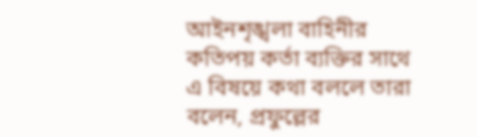আইনশৃঙ্খলা বাহিনীর কতিপয় কর্তা ব্যক্তির সাথে এ বিষয়ে কথা বললে তারা বলেন, প্রফুল্লের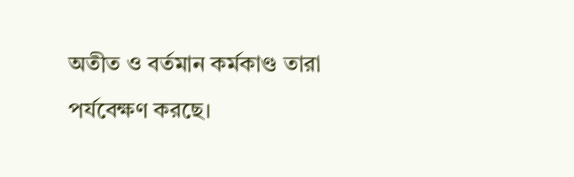অতীত ও বর্তমান কর্মকাণ্ড তারা পর্যবেক্ষণ করছে।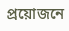প্রয়োজনে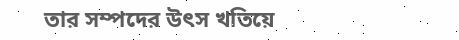তার সম্পদের উৎস খতিয়ে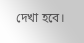দেখা হবে।